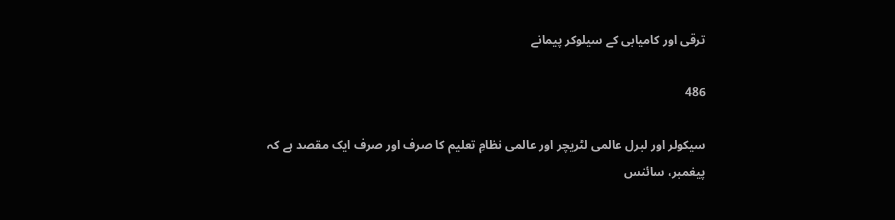ترقی اور کامیابی کے سیلوکر پیمانے

486

سیکولر اور لبرل عالمی لٹریچر اور عالمی نظامِ تعلیم کا صرف اور صرف ایک مقصد ہے کہ پیغمبر، سائنس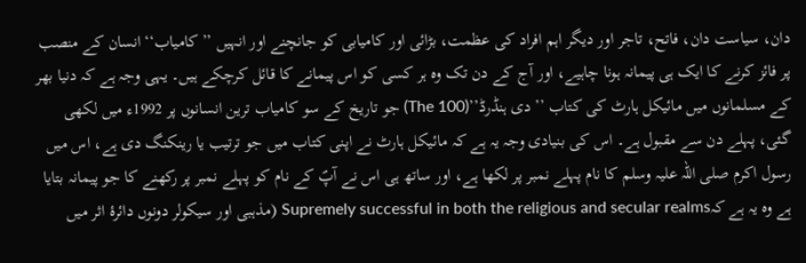دان، سیاست دان، فاتح، تاجر اور دیگر اہم افراد کی عظمت، بڑائی اور کامیابی کو جانچنے اور انہیں ’’کامیاب‘‘ انسان کے منصب پر فائز کرنے کا ایک ہی پیمانہ ہونا چاہیے، اور آج کے دن تک وہ ہر کسی کو اس پیمانے کا قائل کرچکے ہیں۔ یہی وجہ ہے کہ دنیا بھر کے مسلمانوں میں مائیکل ہارٹ کی کتاب ’’دی ہنڈرڈ’’(The 100) جو تاریخ کے سو کامیاب ترین انسانوں پر 1992ء میں لکھی گئی، پہلے دن سے مقبول ہے۔ اس کی بنیادی وجہ یہ ہے کہ مائیکل ہارٹ نے اپنی کتاب میں جو ترتیب یا رینکنگ دی ہے، اس میں رسول اکرم صلی اللہ علیہ وسلم کا نام پہلے نمبر پر لکھا ہے، اور ساتھ ہی اس نے آپؐ کے نام کو پہلے نمبر پر رکھنے کا جو پیمانہ بتایا ہے وہ یہ ہے کہSupremely successful in both the religious and secular realms (مذہبی اور سیکولر دونوں دائرۂ اثر میں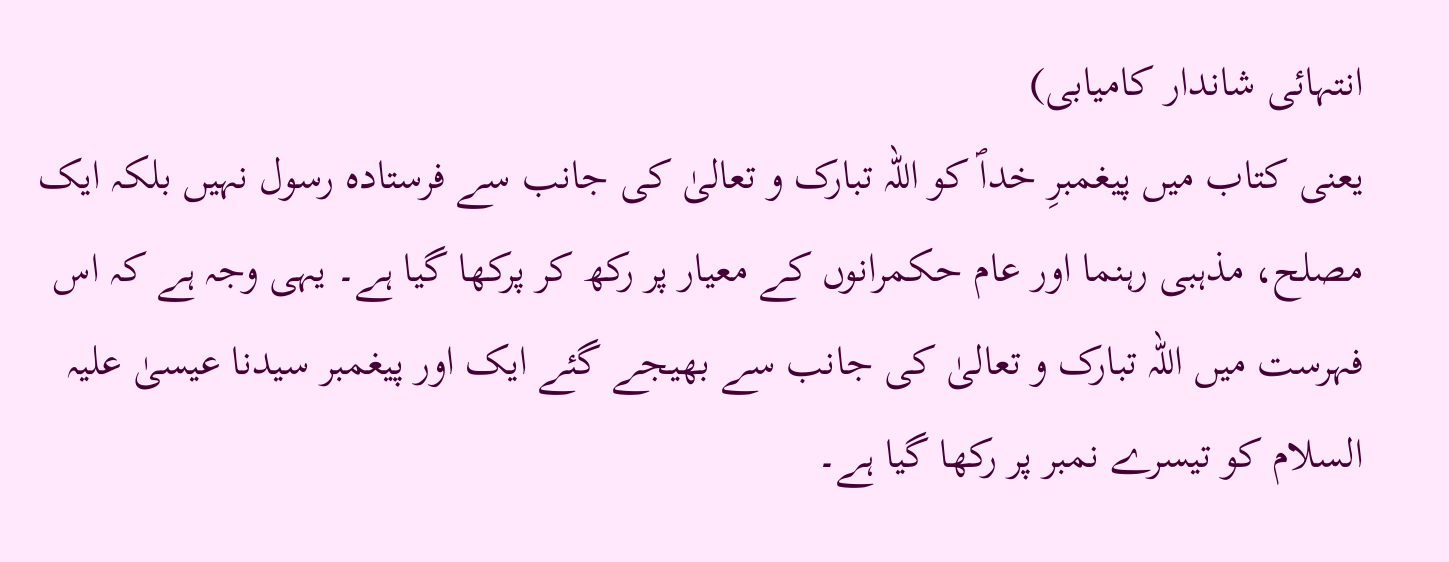انتہائی شاندار کامیابی)
یعنی کتاب میں پیغمبرِ خداؐ کو اللہ تبارک و تعالیٰ کی جانب سے فرستادہ رسول نہیں بلکہ ایک مصلح، مذہبی رہنما اور عام حکمرانوں کے معیار پر رکھ کر پرکھا گیا ہے۔ یہی وجہ ہے کہ اس فہرست میں اللہ تبارک و تعالیٰ کی جانب سے بھیجے گئے ایک اور پیغمبر سیدنا عیسیٰ علیہ السلام کو تیسرے نمبر پر رکھا گیا ہے۔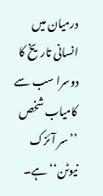درمیان میں انسانی تاریخ کا دوسرا سب سے کامیاب شخص ’’سر آئزک نیوٹن‘‘ ہے۔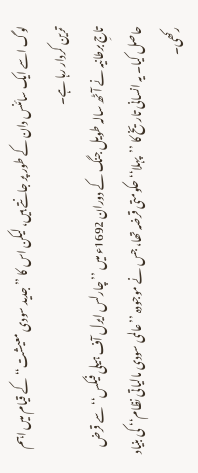لوگ اسے ایک سائنس دان کے طور پر جانتے ہیں، لیکن اس کا ’’جدید سودی معیشت‘‘ کے قیام میں اہم ترین کردار رہا ہے۔
تاجِ برطانیہ نے آٹھ سالہ طویل جنگ کے دوران 1692ء میں ’’چارلس ایرل آف ہیلی فیکس‘‘ سے قرض حاصل کیا۔ یہ انسانی تاریخ کا ’’پہلا‘‘ حکومتی قرضہ تھا، جس نے موجودہ ’’عالمی سودی مالیاتی نظام‘‘ کی بنیاد رکھی۔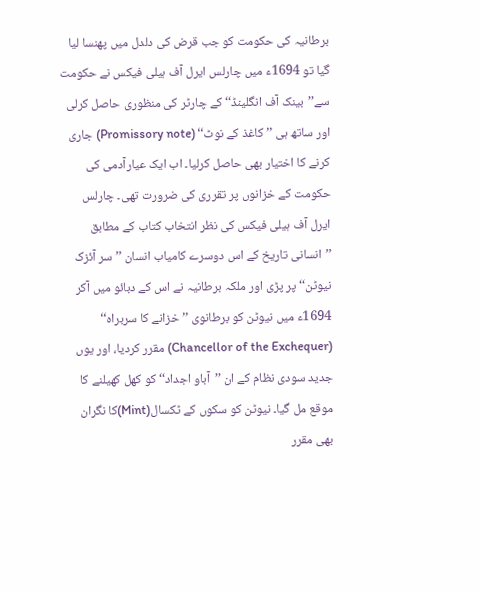برطانیہ کی حکومت کو جب قرض کی دلدل میں پھنسا لیا گیا تو 1694ء میں چارلس ایرل آف ہیلی فیکس نے حکومت سے’’بینک آف انگلینڈ‘‘ کے چارٹر کی منظوری حاصل کرلی اور ساتھ ہی ’’کاغذ کے نوٹ‘‘ (Promissory note) جاری کرنے کا اختیار بھی حاصل کرلیا۔ اب ایک عیارآدمی کی حکومت کے خزانوں پر تقرری کی ضرورت تھی۔ چارلس ایرل آف ہیلی فیکس کی نظر انتخاب کتاب کے مطابق ’’انسانی تاریخ کے اس دوسرے کامیاب انسان ’’سر آئزک نیوٹن‘‘ پر پڑی اور ملکہ برطانیہ نے اس کے دبائو میں آکر 1694ء میں نیوٹن کو برطانوی ’’خزانے کا سربراہ‘‘ (Chancellor of the Exchequer) مقرر کردیا، اور یوں جدید سودی نظام کے ان ’’آباو اجداد‘‘ کو کھل کھیلنے کا موقع مل گیا۔ نیوٹن کو سکوں کے ٹکسال(Mint)کا نگران بھی مقرر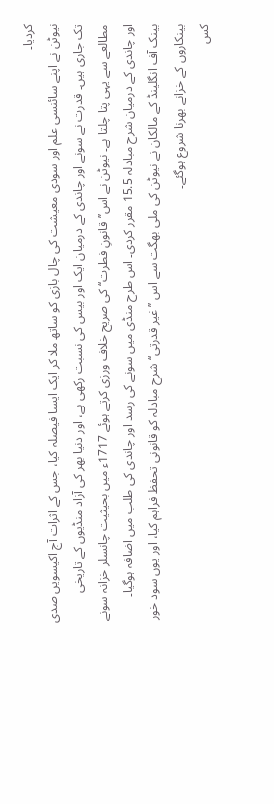کردیا۔
نیوٹن نے اپنے سائنسی علم اور سودی معیشت کی چال بازی کو ساتھ ملا کر ایک ایسا فیصلہ کیا، جس کے اثرات آج اکیسویں صدی تک جاری ہیں۔ قدرت نے سونے اور چاندی کے درمیان ایک اور بیس کی نسبت رکھی ہے، اور دنیا بھر کی آزاد منڈیوں کے تاریخی مطالعے سے یہی پتا چلتا ہے۔ نیوٹن نے اس’’قانونِ فطرت‘‘ کی صریح خلاف ورزی کرتے ہوئے 1717ء میں بحیثیت چانسلر خزانہ سونے اور چاندی کے درمیان شرح مبادلہ 15.5 مقرر کردی۔ اس طرح منڈی میں سونے کی رسد اور چاندی کی طلب میں اضافہ ہوگیا۔
بینک آف انگلینڈ کے مالکان نے نیوٹن کی ملی بھگت سے اس ’’غیر قدرتی‘‘ شرح مبادلہ کو قانونی تحفظ فراہم کیا، اور یوں سود خور بینکاروں کے خزانے بھرنا شروع ہوگئے۔
کس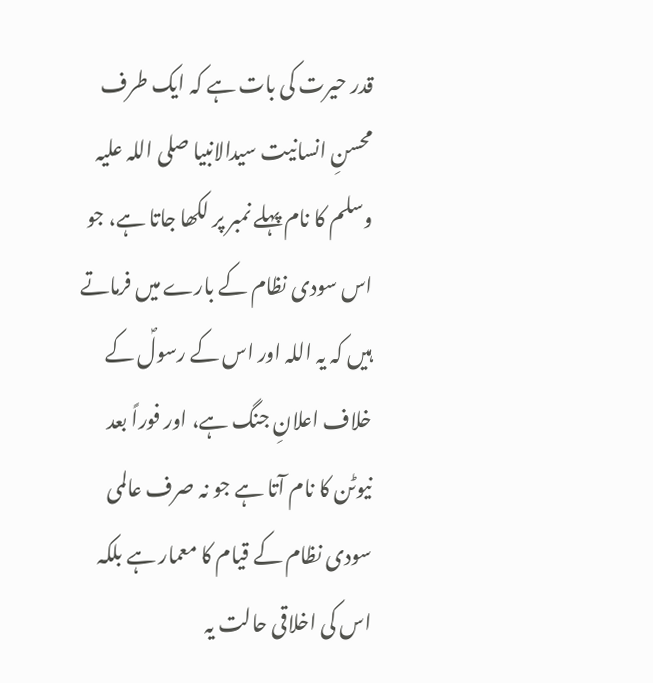قدر حیرت کی بات ہے کہ ایک طرف محسنِ انسانیت سیدالانبیا صلی اللہ علیہ وسلم کا نام پہلے نمبر پر لکھا جاتا ہے، جو اس سودی نظام کے بارے میں فرماتے ہیں کہ یہ اللہ اور اس کے رسولؐ کے خلاف اعلانِ جنگ ہے، اور فوراً بعد نیوٹن کا نام آتا ہے جو نہ صرف عالمی سودی نظام کے قیام کا معمار ہے بلکہ اس کی اخلاقی حالت یہ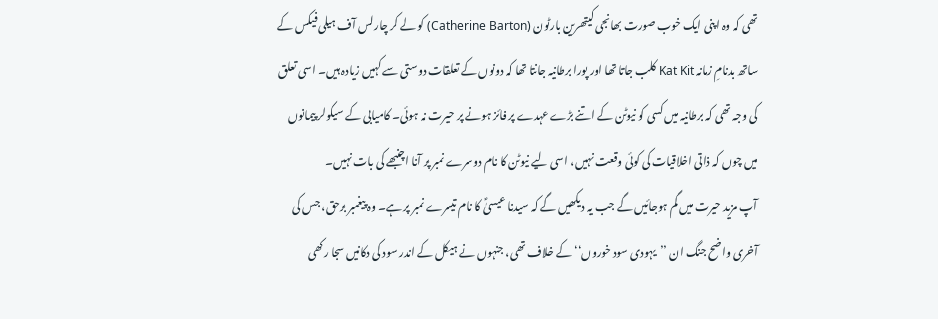تھی کہ وہ اپنی ایک خوب صورت بھانجی کیتھرین بارٹون (Catherine Barton) کو لے کر چارلس آف ہیلی فیکس کے ساتھ بدنامِ زمانہ Kat Kit کلب جاتا تھا اور پورا برطانیہ جانتا تھا کہ دونوں کے تعلقات دوستی سے کہیں زیادہ ہیں۔ اسی تعلق کی وجہ تھی کہ برطانیہ میں کسی کو نیوٹن کے اتنے بڑے عہدے پر فائز ہونے پر حیرت نہ ہوئی۔ کامیابی کے سیکولر پیمانوں میں چوں کہ ذاتی اخلاقیات کی کوئی وقعت نہیں، اسی لیے نیوٹن کا نام دوسرے نمبر پر آنا اچنبھے کی بات نہیں۔
آپ مزید حیرت میں گم ہوجائیں گے جب یہ دیکھیں گے کہ سیدنا عیسیٰؑ کا نام تیسرے نمبر پر ہے۔ وہ پیغمبر برحق، جس کی آخری واضح جنگ ان ’’یہودی سود خوروں‘‘ کے خلاف تھی، جنہوں نے ہیکل کے اندر سود کی دکانیں سجا رکھی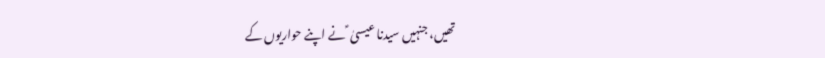تھیں، جنہیں سیدنا عیسیٰ ؑ نے اپنے حواریوں کے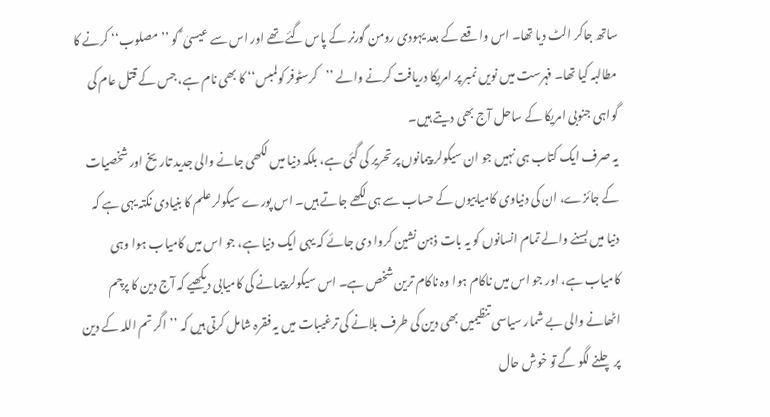ساتھ جاکر الٹ دیا تھا۔ اس واقعے کے بعد یہودی رومن گورنر کے پاس گئے تھے اور اس سے عیسیٰ ؑ کو ’’مصلوب‘‘ کرنے کا مطالبہ کیا تھا۔ فہرست میں نویں نمبر پر امریکا دریافت کرنے والے ’’کرسٹوفر کولمبس‘‘ کا بھی نام ہے، جس کے قتل عام کی گواہی جنوبی امریکا کے ساحل آج بھی دیتے ہیں۔
یہ صرف ایک کتاب ہی نہیں جو ان سیکولر پیمانوں پر تحریر کی گئی ہے، بلکہ دنیا میں لکھی جانے والی جدید تاریخ اور شخصیات کے جائزے، ان کی دنیاوی کامیابیوں کے حساب سے ہی لکھے جاتے ہیں۔ اس پورے سیکولر علم کا بنیادی نکتہ یہی ہے کہ دنیا میں بسنے والے تمام انسانوں کو یہ بات ذہن نشین کروا دی جائے کہ یہی ایک دنیا ہے، جو اس میں کامیاب ہوا وہی کامیاب ہے، اور جو اس میں ناکام ہوا وہ ناکام ترین شخص ہے۔ اس سیکولر پیمانے کی کامیابی دیکھیے کہ آج دین کا پرچم اٹھانے والی بے شمار سیاسی تنظیمیں بھی دین کی طرف بلانے کی ترغیبات میں یہ فقرہ شامل کرتی ہیں کہ ’’اگر تم اللہ کے دین پر چلنے لگو گے تو خوش حال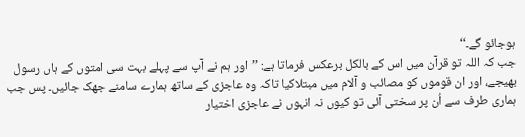ہوجائو گے۔‘‘
جب کہ اللہ تو قرآن میں اس کے بالکل برعکس فرماتا ہے: ’’اور ہم نے آپ سے پہلے بہت سی امتوں کے ہاں رسول بھیجے، اور ان قوموں کو مصائب و آلام میں مبتلاکیا تاکہ وہ عاجزی کے ساتھ ہمارے سامنے جھک جائیں۔ پس جب ہماری طرف سے اُن پر سختی آئی تو کیوں نہ انہوں نے عاجزی اختیار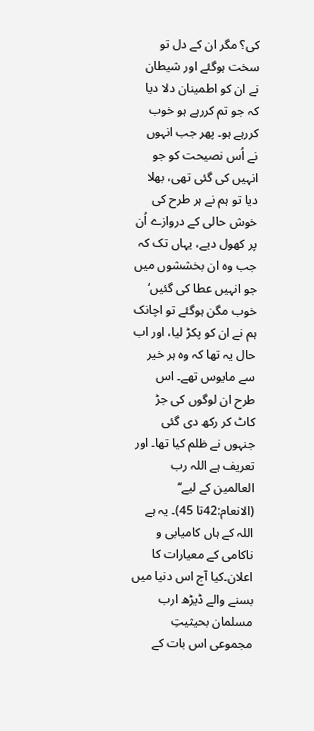کی؟ مگر ان کے دل تو سخت ہوگئے اور شیطان نے ان کو اطمینان دلا دیا کہ جو تم کررہے ہو خوب کررہے ہو۔ پھر جب انہوں نے اُس نصیحت کو جو انہیں کی گئی تھی، بھلا دیا تو ہم نے ہر طرح کی خوش حالی کے دروازے اُن پر کھول دیے، یہاں تک کہ جب وہ ان بخششوں میں جو انہیں عطا کی گئیں‘ خوب مگن ہوگئے تو اچانک ہم نے ان کو پکڑ لیا، اور اب حال یہ تھا کہ وہ ہر خیر سے مایوس تھے۔ اس طرح ان لوگوں کی جڑ کاٹ کر رکھ دی گئی جنہوں نے ظلم کیا تھا۔ اور تعریف ہے اللہ رب العالمین کے لیے‘‘ (الانعام:42تا 45)۔ یہ ہے اللہ کے ہاں کامیابی و ناکامی کے معیارات کا اعلان۔کیا آج اس دنیا میں بسنے والے ڈیڑھ ارب مسلمان بحیثیتِ مجموعی اس بات کے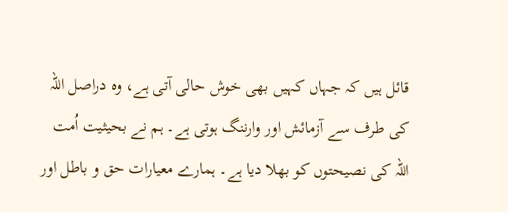قائل ہیں کہ جہاں کہیں بھی خوش حالی آتی ہے، وہ دراصل اللہ کی طرف سے آزمائش اور وارننگ ہوتی ہے۔ ہم نے بحیثیت اُمت اللہ کی نصیحتوں کو بھلا دیا ہے۔ ہمارے معیارات حق و باطل اور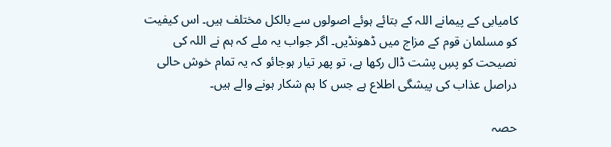کامیابی کے پیمانے اللہ کے بتائے ہوئے اصولوں سے بالکل مختلف ہیں۔ اس کیفیت کو مسلمان قوم کے مزاج میں ڈھونڈیں۔ اگر جواب یہ ملے کہ ہم نے اللہ کی نصیحت کو پسِ پشت ڈال رکھا ہے، تو پھر تیار ہوجائو کہ یہ تمام خوش حالی دراصل عذاب کی پیشگی اطلاع ہے جس کا ہم شکار ہونے والے ہیں۔

حصہ